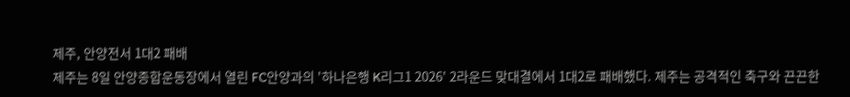제주, 안양전서 1대2 패배
제주는 8일 안양종합운동장에서 열린 FC안양과의 '하나은행 K리그1 2026' 2라운드 맞대결에서 1대2로 패배했다. 제주는 공격적인 축구와 끈끈한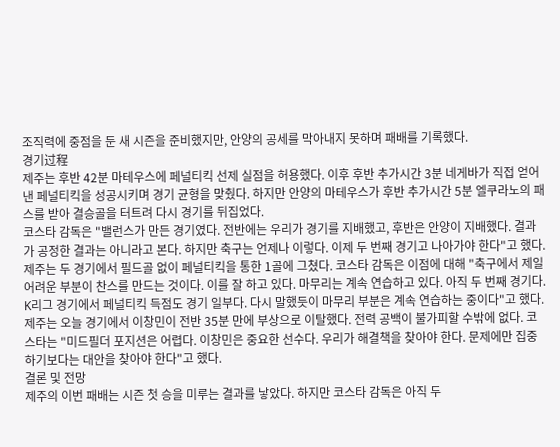조직력에 중점을 둔 새 시즌을 준비했지만, 안양의 공세를 막아내지 못하며 패배를 기록했다.
경기过程
제주는 후반 42분 마테우스에 페널티킥 선제 실점을 허용했다. 이후 후반 추가시간 3분 네게바가 직접 얻어낸 페널티킥을 성공시키며 경기 균형을 맞췄다. 하지만 안양의 마테우스가 후반 추가시간 5분 엘쿠라노의 패스를 받아 결승골을 터트려 다시 경기를 뒤집었다.
코스타 감독은 "밸런스가 만든 경기였다. 전반에는 우리가 경기를 지배했고, 후반은 안양이 지배했다. 결과가 공정한 결과는 아니라고 본다. 하지만 축구는 언제나 이렇다. 이제 두 번째 경기고 나아가야 한다"고 했다.
제주는 두 경기에서 필드골 없이 페널티킥을 통한 1골에 그쳤다. 코스타 감독은 이점에 대해 "축구에서 제일 어려운 부분이 찬스를 만드는 것이다. 이를 잘 하고 있다. 마무리는 계속 연습하고 있다. 아직 두 번째 경기다. K리그 경기에서 페널티킥 득점도 경기 일부다. 다시 말했듯이 마무리 부분은 계속 연습하는 중이다"고 했다.
제주는 오늘 경기에서 이창민이 전반 35분 만에 부상으로 이탈했다. 전력 공백이 불가피할 수밖에 없다. 코스타는 "미드필더 포지션은 어렵다. 이창민은 중요한 선수다. 우리가 해결책을 찾아야 한다. 문제에만 집중하기보다는 대안을 찾아야 한다"고 했다.
결론 및 전망
제주의 이번 패배는 시즌 첫 승을 미루는 결과를 낳았다. 하지만 코스타 감독은 아직 두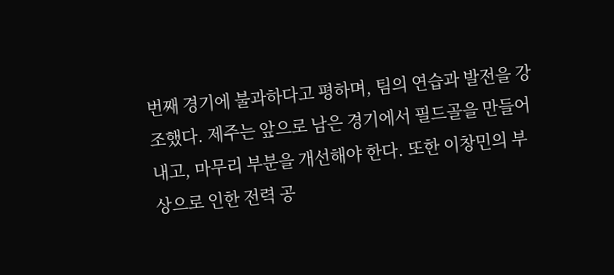번째 경기에 불과하다고 평하며, 팀의 연습과 발전을 강조했다. 제주는 앞으로 남은 경기에서 필드골을 만들어내고, 마무리 부분을 개선해야 한다. 또한 이창민의 부상으로 인한 전력 공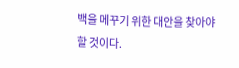백을 메꾸기 위한 대안을 찾아야 할 것이다.